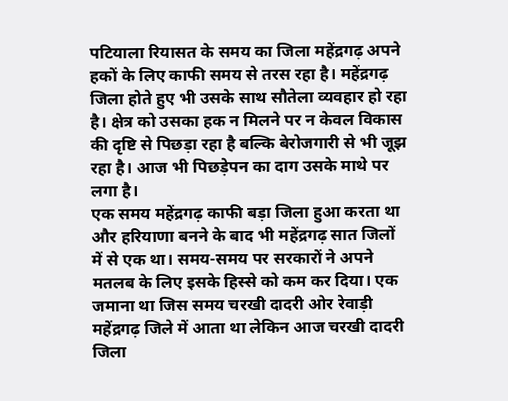पटियाला रियासत के समय का जिला महेंद्रगढ़ अपने हकों के लिए काफी समय से तरस रहा है। महेंद्रगढ़ जिला होते हुए भी उसके साथ सौतेला व्यवहार हो रहा है। क्षेत्र को उसका हक न मिलने पर न केवल विकास की दृष्टि से पिछड़ा रहा है बल्कि बेरोजगारी से भी जूझ रहा है। आज भी पिछड़ेपन का दाग उसके माथे पर लगा है।
एक समय महेंद्रगढ़ काफी बड़ा जिला हुआ करता था और हरियाणा बनने के बाद भी महेंद्रगढ़ सात जिलों में से एक था। समय-समय पर सरकारों ने अपने मतलब के लिए इसके हिस्से को कम कर दिया। एक जमाना था जिस समय चरखी दादरी ओर रेवाड़ी महेंद्रगढ़ जिले में आता था लेकिन आज चरखी दादरी जिला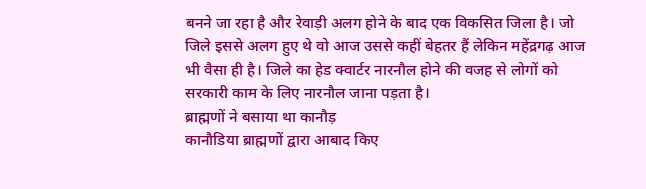बनने जा रहा है और रेवाड़ी अलग होने के बाद एक विकसित जिला है। जो जिले इससे अलग हुए थे वो आज उससे कहीं बेहतर हैं लेकिन महेंद्रगढ़ आज भी वैसा ही है। जिले का हेड क्वार्टर नारनौल होने की वजह से लोगों को सरकारी काम के लिए नारनौल जाना पड़ता है।
ब्राह्मणों ने बसाया था कानौड़
कानौडिया ब्राह्मणों द्वारा आबाद किए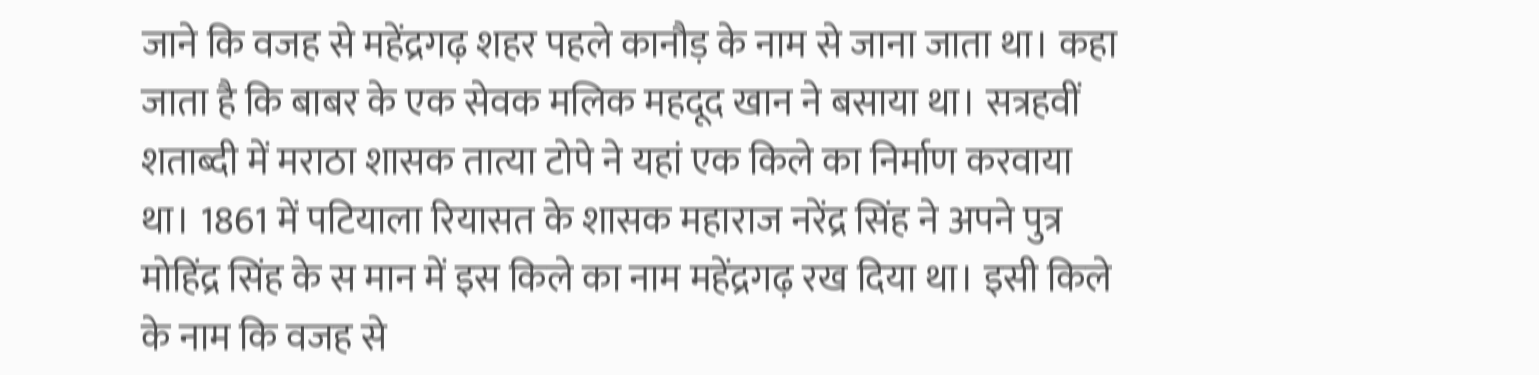जाने कि वजह से महेंद्रगढ़ शहर पहले कानौड़ के नाम से जाना जाता था। कहा जाता है कि बाबर के एक सेवक मलिक महदूद खान ने बसाया था। सत्रहवीं शताब्दी में मराठा शासक तात्या टोपे ने यहां एक किले का निर्माण करवाया था। 1861 में पटियाला रियासत के शासक महाराज नरेंद्र सिंह ने अपने पुत्र मोहिंद्र सिंह के स मान में इस किले का नाम महेंद्रगढ़ रख दिया था। इसी किले के नाम कि वजह से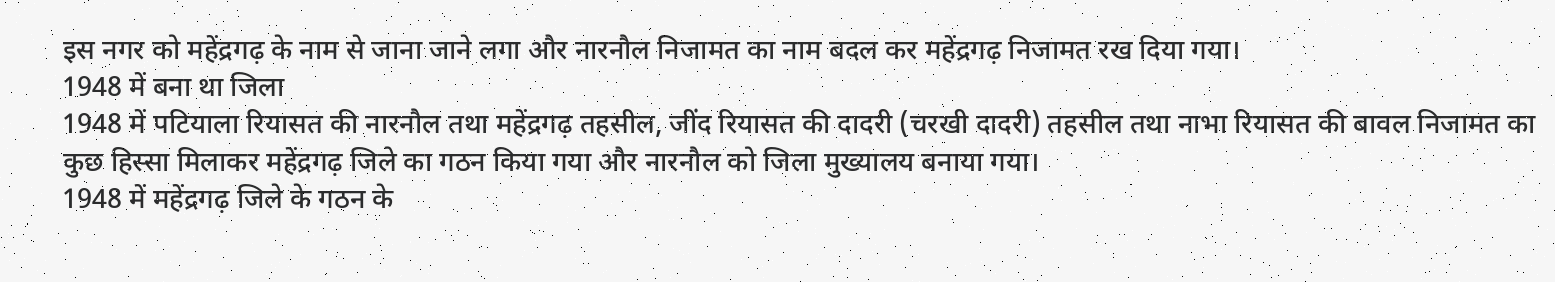इस नगर को महेंद्रगढ़ के नाम से जाना जाने लगा और नारनौल निजामत का नाम बदल कर महेंद्रगढ़ निजामत रख दिया गया।
1948 में बना था जिला
1948 में पटियाला रियासत की नारनौल तथा महेंद्रगढ़ तहसील, जींद रियासत की दादरी (चरखी दादरी) तहसील तथा नाभा रियासत की बावल निजामत का कुछ हिस्सा मिलाकर महेंद्रगढ़ जिले का गठन किया गया और नारनौल को जिला मुख्यालय बनाया गया।
1948 में महेंद्रगढ़ जिले के गठन के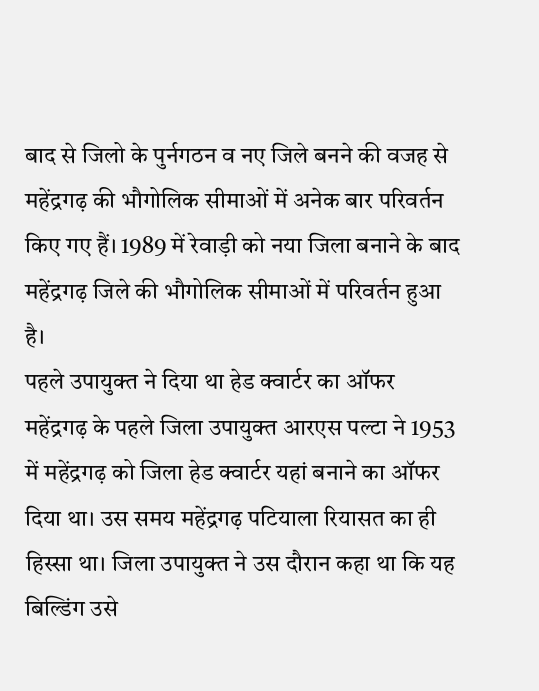बाद से जिलो के पुर्नगठन व नए जिले बनने की वजह से महेंद्रगढ़ की भौगोलिक सीमाओं में अनेक बार परिवर्तन किए गए हैं। 1989 में रेवाड़ी को नया जिला बनाने के बाद महेंद्रगढ़ जिले की भौगोलिक सीमाओं में परिवर्तन हुआ है।
पहले उपायुक्त ने दिया था हेड क्वार्टर का ऑफर
महेंद्रगढ़ के पहले जिला उपायुक्त आरएस पल्टा ने 1953 में महेंद्रगढ़ को जिला हेड क्वार्टर यहां बनाने का ऑफर दिया था। उस समय महेंद्रगढ़ पटियाला रियासत का ही हिस्सा था। जिला उपायुक्त ने उस दौरान कहा था कि यह बिल्डिंग उसे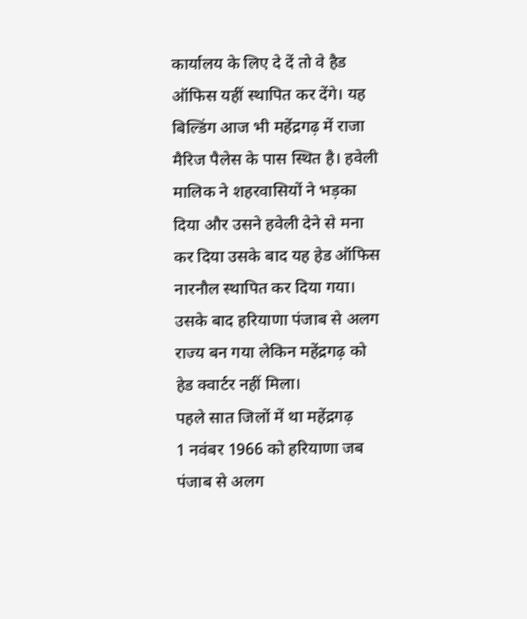कार्यालय के लिए दे दें तो वे हैड ऑफिस यहीं स्थापित कर देंगे। यह बिल्डिंग आज भी महेंद्रगढ़ में राजा मैरिज पैलेस के पास स्थित है। हवेली मालिक ने शहरवासियों ने भड़का दिया और उसने हवेली देने से मना कर दिया उसके बाद यह हेड ऑफिस नारनौल स्थापित कर दिया गया। उसके बाद हरियाणा पंजाब से अलग राज्य बन गया लेकिन महेंद्रगढ़ को हेड क्वार्टर नहीं मिला।
पहले सात जिलों में था महेंद्रगढ़
1 नवंबर 1966 को हरियाणा जब पंजाब से अलग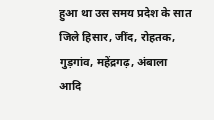हुआ था उस समय प्रदेश के सात जिले हिसार, जींद, रोहतक, गुड़गांव, महेंद्रगढ़, अंबाला आदि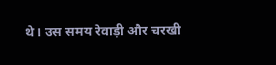थे। उस समय रेवाड़ी और चरखी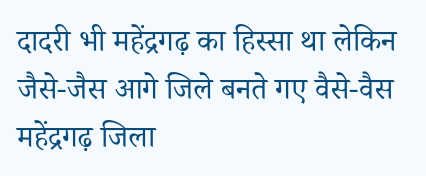दादरी भी महेंद्रगढ़ का हिस्सा था लेकिन जैसे-जैस आगे जिले बनते गए वैसे-वैस महेंद्रगढ़ जिला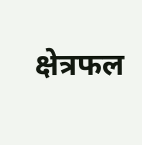क्षेत्रफल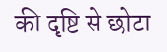की दृष्टि से छोटा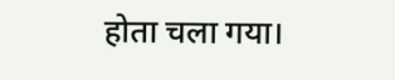होता चला गया।